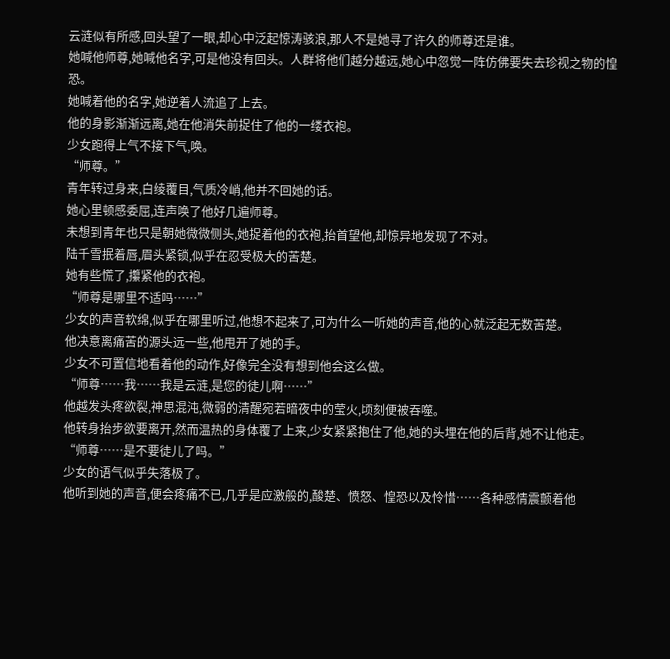云涟似有所感,回头望了一眼,却心中泛起惊涛骇浪,那人不是她寻了许久的师尊还是谁。
她喊他师尊,她喊他名字,可是他没有回头。人群将他们越分越远,她心中忽觉一阵仿佛要失去珍视之物的惶恐。
她喊着他的名字,她逆着人流追了上去。
他的身影渐渐远离,她在他消失前捉住了他的一缕衣袍。
少女跑得上气不接下气,唤。
“师尊。”
青年转过身来,白绫覆目,气质冷峭,他并不回她的话。
她心里顿感委屈,连声唤了他好几遍师尊。
未想到青年也只是朝她微微侧头,她捉着他的衣袍,抬首望他,却惊异地发现了不对。
陆千雪抿着唇,眉头紧锁,似乎在忍受极大的苦楚。
她有些慌了,攥紧他的衣袍。
“师尊是哪里不适吗……”
少女的声音软绵,似乎在哪里听过,他想不起来了,可为什么一听她的声音,他的心就泛起无数苦楚。
他决意离痛苦的源头远一些,他甩开了她的手。
少女不可置信地看着他的动作,好像完全没有想到他会这么做。
“师尊……我……我是云涟,是您的徒儿啊……”
他越发头疼欲裂,神思混沌,微弱的清醒宛若暗夜中的莹火,顷刻便被吞噬。
他转身抬步欲要离开,然而温热的身体覆了上来,少女紧紧抱住了他,她的头埋在他的后背,她不让他走。
“师尊……是不要徒儿了吗。”
少女的语气似乎失落极了。
他听到她的声音,便会疼痛不已,几乎是应激般的,酸楚、愤怒、惶恐以及怜惜……各种感情震颤着他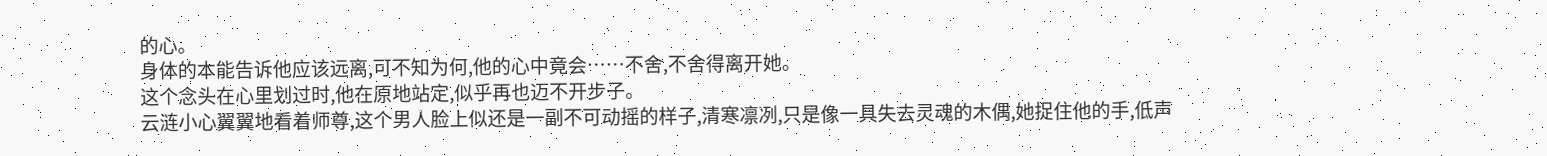的心。
身体的本能告诉他应该远离,可不知为何,他的心中竟会……不舍,不舍得离开她。
这个念头在心里划过时,他在原地站定,似乎再也迈不开步子。
云涟小心翼翼地看着师尊,这个男人脸上似还是一副不可动摇的样子,清寒凛冽,只是像一具失去灵魂的木偶,她捉住他的手,低声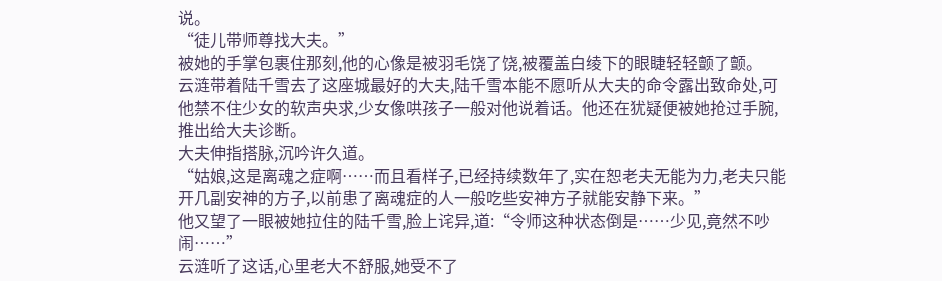说。
“徒儿带师尊找大夫。”
被她的手掌包裹住那刻,他的心像是被羽毛饶了饶,被覆盖白绫下的眼睫轻轻颤了颤。
云涟带着陆千雪去了这座城最好的大夫,陆千雪本能不愿听从大夫的命令露出致命处,可他禁不住少女的软声央求,少女像哄孩子一般对他说着话。他还在犹疑便被她抢过手腕,推出给大夫诊断。
大夫伸指搭脉,沉吟许久道。
“姑娘,这是离魂之症啊……而且看样子,已经持续数年了,实在恕老夫无能为力,老夫只能开几副安神的方子,以前患了离魂症的人一般吃些安神方子就能安静下来。”
他又望了一眼被她拉住的陆千雪,脸上诧异,道:“令师这种状态倒是……少见,竟然不吵闹……”
云涟听了这话,心里老大不舒服,她受不了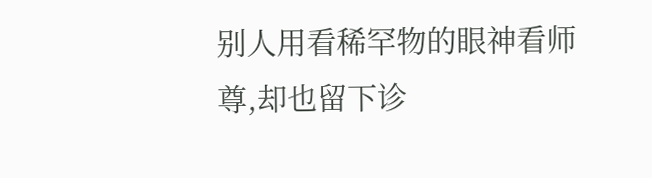别人用看稀罕物的眼神看师尊,却也留下诊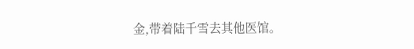金,带着陆千雪去其他医馆。